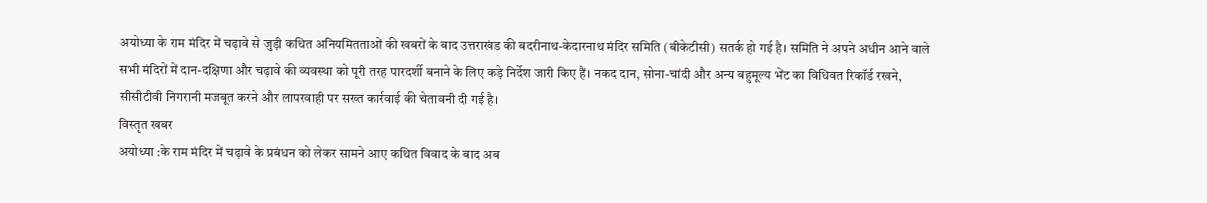अयोध्या के राम मंदिर में चढ़ावे से जुड़ी कथित अनियमितताओं की खबरों के बाद उत्तराखंड की बदरीनाथ-केदारनाथ मंदिर समिति (बीकेटीसी) सतर्क हो गई है। समिति ने अपने अधीन आने वाले सभी मंदिरों में दान-दक्षिणा और चढ़ावे की व्यवस्था को पूरी तरह पारदर्शी बनाने के लिए कड़े निर्देश जारी किए हैं। नकद दान, सोना-चांदी और अन्य बहुमूल्य भेंट का विधिवत रिकॉर्ड रखने, सीसीटीवी निगरानी मजबूत करने और लापरवाही पर सख्त कार्रवाई की चेतावनी दी गई है।
विस्तृत खबर
अयोध्या :के राम मंदिर में चढ़ावे के प्रबंधन को लेकर सामने आए कथित विवाद के बाद अब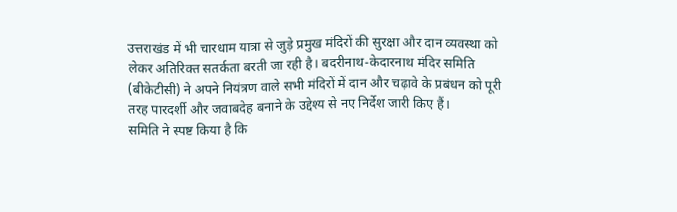उत्तराखंड में भी चारधाम यात्रा से जुड़े प्रमुख मंदिरों की सुरक्षा और दान व्यवस्था को लेकर अतिरिक्त सतर्कता बरती जा रही है। बदरीनाथ-केदारनाथ मंदिर समिति (बीकेटीसी) ने अपने नियंत्रण वाले सभी मंदिरों में दान और चढ़ावे के प्रबंधन को पूरी तरह पारदर्शी और जवाबदेह बनाने के उद्देश्य से नए निर्देश जारी किए हैं।
समिति ने स्पष्ट किया है कि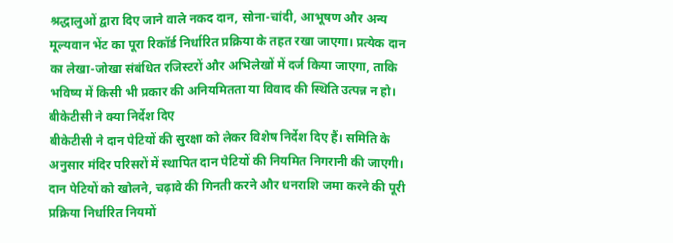श्रद्धालुओं द्वारा दिए जाने वाले नकद दान, सोना-चांदी, आभूषण और अन्य मूल्यवान भेंट का पूरा रिकॉर्ड निर्धारित प्रक्रिया के तहत रखा जाएगा। प्रत्येक दान का लेखा-जोखा संबंधित रजिस्टरों और अभिलेखों में दर्ज किया जाएगा, ताकि भविष्य में किसी भी प्रकार की अनियमितता या विवाद की स्थिति उत्पन्न न हो।
बीकेटीसी ने क्या निर्देश दिए
बीकेटीसी ने दान पेटियों की सुरक्षा को लेकर विशेष निर्देश दिए हैं। समिति के अनुसार मंदिर परिसरों में स्थापित दान पेटियों की नियमित निगरानी की जाएगी। दान पेटियों को खोलने, चढ़ावे की गिनती करने और धनराशि जमा करने की पूरी प्रक्रिया निर्धारित नियमों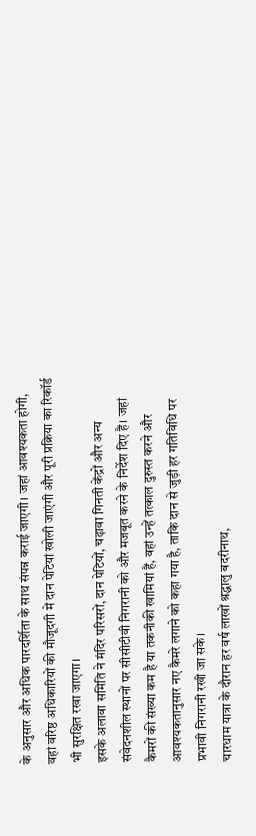के अनुसार और अधिक पारदर्शिता के साथ संपन्न कराई जाएगी। जहां आवश्यकता होगी, वहां वरिष्ठ अधिकारियों की मौजूदगी में दान पेटियां खोली जाएंगी और पूरी प्रक्रिया का रिकॉर्ड भी सुरक्षित रखा जाएगा।
इसके अलावा समिति ने मंदिर परिसरों, दान पेटियों, चढ़ावा गिनती केंद्रों और अन्य संवेदनशील स्थानों पर सीसीटीवी निगरानी को और मजबूत करने के निर्देश दिए हैं। जहां कैमरों की संख्या कम है या तकनीकी खामियां हैं, वहां उन्हें तत्काल दुरुस्त करने और आवश्यकतानुसार नए कैमरे लगाने को कहा गया है, ताकि दान से जुड़ी हर गतिविधि पर प्रभावी निगरानी रखी जा सके।
चारधाम यात्रा के दौरान हर वर्ष लाखों श्रद्धालु बदरीनाथ,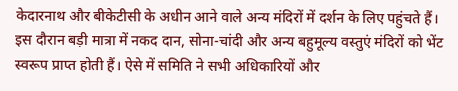केदारनाथ और बीकेटीसी के अधीन आने वाले अन्य मंदिरों में दर्शन के लिए पहुंचते हैं। इस दौरान बड़ी मात्रा में नकद दान, सोना-चांदी और अन्य बहुमूल्य वस्तुएं मंदिरों को भेंट स्वरूप प्राप्त होती हैं। ऐसे में समिति ने सभी अधिकारियों और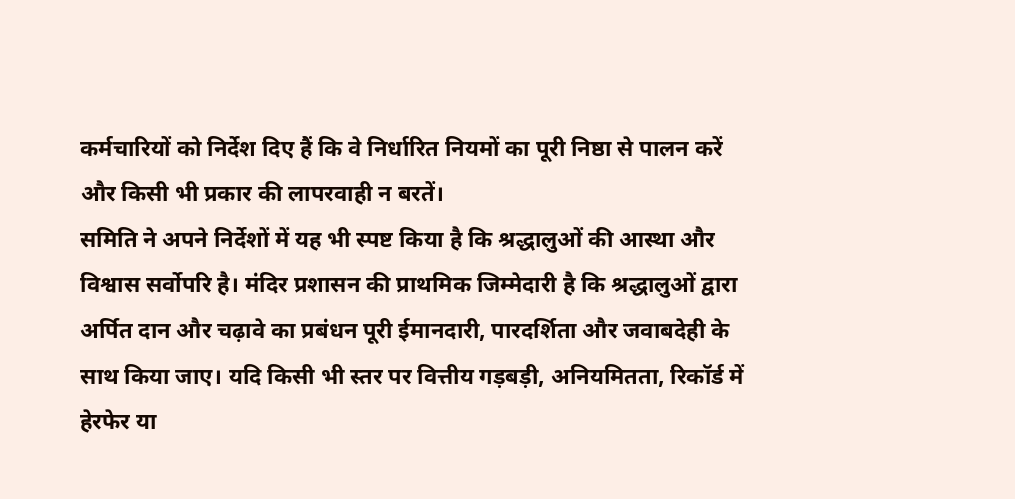कर्मचारियों को निर्देश दिए हैं कि वे निर्धारित नियमों का पूरी निष्ठा से पालन करें और किसी भी प्रकार की लापरवाही न बरतें।
समिति ने अपने निर्देशों में यह भी स्पष्ट किया है कि श्रद्धालुओं की आस्था और विश्वास सर्वोपरि है। मंदिर प्रशासन की प्राथमिक जिम्मेदारी है कि श्रद्धालुओं द्वारा अर्पित दान और चढ़ावे का प्रबंधन पूरी ईमानदारी, पारदर्शिता और जवाबदेही के साथ किया जाए। यदि किसी भी स्तर पर वित्तीय गड़बड़ी, अनियमितता, रिकॉर्ड में हेरफेर या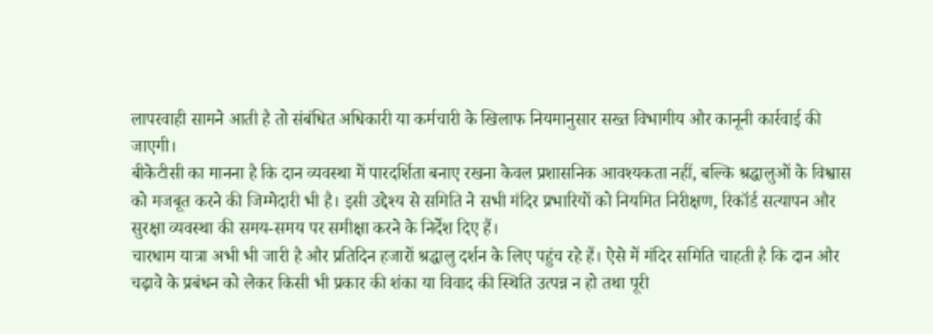लापरवाही सामने आती है तो संबंधित अधिकारी या कर्मचारी के खिलाफ नियमानुसार सख्त विभागीय और कानूनी कार्रवाई की जाएगी।
बीकेटीसी का मानना है कि दान व्यवस्था में पारदर्शिता बनाए रखना केवल प्रशासनिक आवश्यकता नहीं, बल्कि श्रद्धालुओं के विश्वास को मजबूत करने की जिम्मेदारी भी है। इसी उद्देश्य से समिति ने सभी मंदिर प्रभारियों को नियमित निरीक्षण, रिकॉर्ड सत्यापन और सुरक्षा व्यवस्था की समय-समय पर समीक्षा करने के निर्देश दिए हैं।
चारधाम यात्रा अभी भी जारी है और प्रतिदिन हजारों श्रद्धालु दर्शन के लिए पहुंच रहे हैं। ऐसे में मंदिर समिति चाहती है कि दान और चढ़ावे के प्रबंधन को लेकर किसी भी प्रकार की शंका या विवाद की स्थिति उत्पन्न न हो तथा पूरी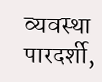व्यवस्था पारदर्शी,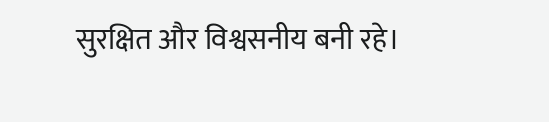सुरक्षित और विश्वसनीय बनी रहे।